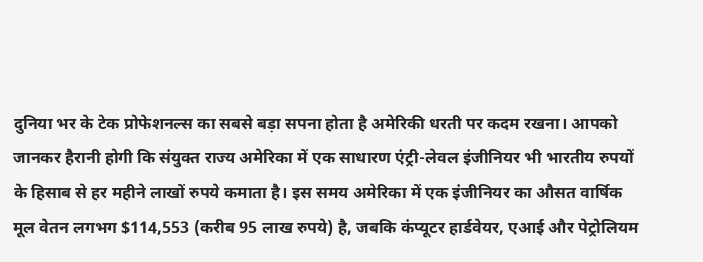दुनिया भर के टेक प्रोफेशनल्स का सबसे बड़ा सपना होता है अमेरिकी धरती पर कदम रखना। आपको जानकर हैरानी होगी कि संयुक्त राज्य अमेरिका में एक साधारण एंट्री-लेवल इंजीनियर भी भारतीय रुपयों के हिसाब से हर महीने लाखों रुपये कमाता है। इस समय अमेरिका में एक इंजीनियर का औसत वार्षिक मूल वेतन लगभग $114,553 (करीब 95 लाख रुपये) है, जबकि कंप्यूटर हार्डवेयर, एआई और पेट्रोलियम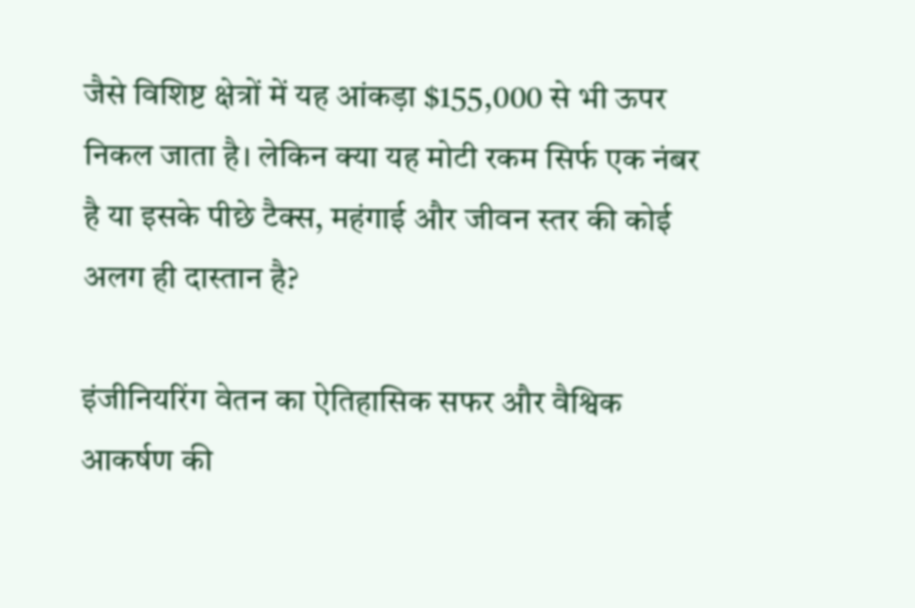जैसे विशिष्ट क्षेत्रों में यह आंकड़ा $155,000 से भी ऊपर निकल जाता है। लेकिन क्या यह मोटी रकम सिर्फ एक नंबर है या इसके पीछे टैक्स, महंगाई और जीवन स्तर की कोई अलग ही दास्तान है?

इंजीनियरिंग वेतन का ऐतिहासिक सफर और वैश्विक आकर्षण की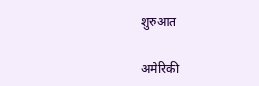शुरुआत

अमेरिकी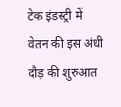टेक इंडस्ट्री में वेतन की इस अंधी दौड़ की शुरुआत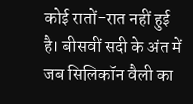कोई रातों-रात नहीं हुई है। बीसवीं सदी के अंत में जब सिलिकॉन वैली का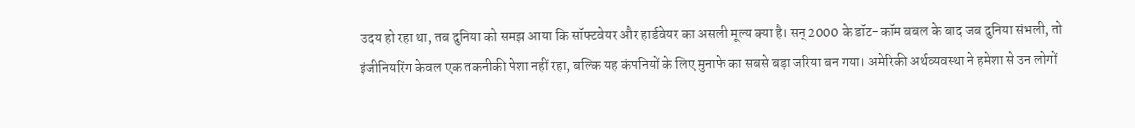उदय हो रहा था, तब दुनिया को समझ आया कि सॉफ्टवेयर और हार्डवेयर का असली मूल्य क्या है। सन् 2000 के डॉट-कॉम बबल के बाद जब दुनिया संभली, तो इंजीनियरिंग केवल एक तकनीकी पेशा नहीं रहा, बल्कि यह कंपनियों के लिए मुनाफे का सबसे बड़ा जरिया बन गया। अमेरिकी अर्थव्यवस्था ने हमेशा से उन लोगों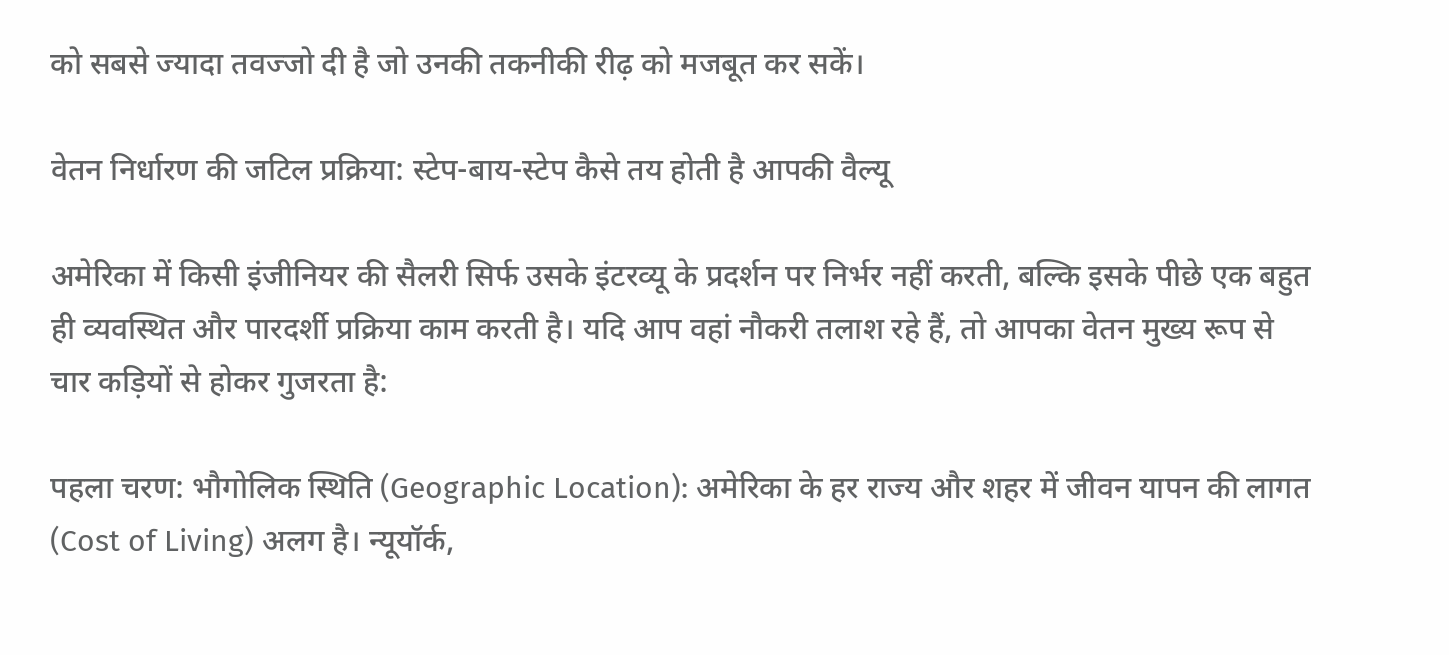को सबसे ज्यादा तवज्जो दी है जो उनकी तकनीकी रीढ़ को मजबूत कर सकें।

वेतन निर्धारण की जटिल प्रक्रिया: स्टेप-बाय-स्टेप कैसे तय होती है आपकी वैल्यू

अमेरिका में किसी इंजीनियर की सैलरी सिर्फ उसके इंटरव्यू के प्रदर्शन पर निर्भर नहीं करती, बल्कि इसके पीछे एक बहुत ही व्यवस्थित और पारदर्शी प्रक्रिया काम करती है। यदि आप वहां नौकरी तलाश रहे हैं, तो आपका वेतन मुख्य रूप से चार कड़ियों से होकर गुजरता है:

पहला चरण: भौगोलिक स्थिति (Geographic Location): अमेरिका के हर राज्य और शहर में जीवन यापन की लागत (Cost of Living) अलग है। न्यूयॉर्क,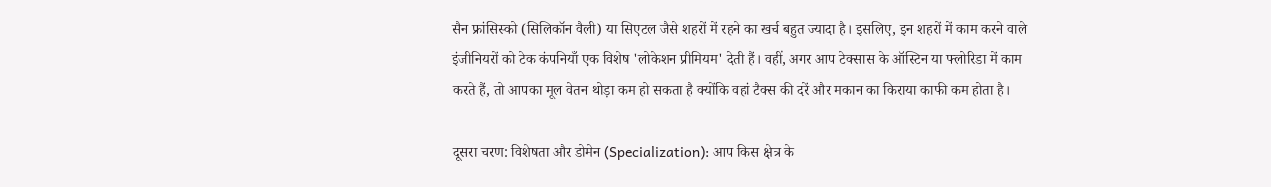सैन फ्रांसिस्को (सिलिकॉन वैली) या सिएटल जैसे शहरों में रहने का खर्च बहुत ज्यादा है। इसलिए, इन शहरों में काम करने वाले इंजीनियरों को टेक कंपनियाँ एक विशेष 'लोकेशन प्रीमियम' देती हैं। वहीं, अगर आप टेक्सास के ऑस्टिन या फ्लोरिडा में काम करते हैं, तो आपका मूल वेतन थोड़ा कम हो सकता है क्योंकि वहां टैक्स की दरें और मकान का किराया काफी कम होता है।

दूसरा चरण: विशेषता और डोमेन (Specialization): आप किस क्षेत्र के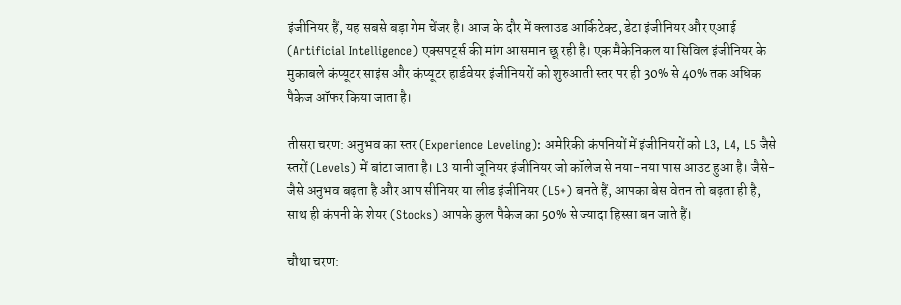इंजीनियर हैं, यह सबसे बड़ा गेम चेंजर है। आज के दौर में क्लाउड आर्किटेक्ट, डेटा इंजीनियर और एआई (Artificial Intelligence) एक्सपर्ट्स की मांग आसमान छू रही है। एक मैकेनिकल या सिविल इंजीनियर के मुकाबले कंप्यूटर साइंस और कंप्यूटर हार्डवेयर इंजीनियरों को शुरुआती स्तर पर ही 30% से 40% तक अधिक पैकेज ऑफर किया जाता है।

तीसरा चरण: अनुभव का स्तर (Experience Leveling): अमेरिकी कंपनियों में इंजीनियरों को L3, L4, L5 जैसे स्तरों (Levels) में बांटा जाता है। L3 यानी जूनियर इंजीनियर जो कॉलेज से नया-नया पास आउट हुआ है। जैसे-जैसे अनुभव बढ़ता है और आप सीनियर या लीड इंजीनियर (L5+) बनते हैं, आपका बेस वेतन तो बढ़ता ही है, साथ ही कंपनी के शेयर (Stocks) आपके कुल पैकेज का 50% से ज्यादा हिस्सा बन जाते हैं।

चौथा चरण: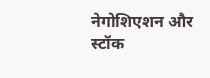नेगोशिएशन और स्टॉक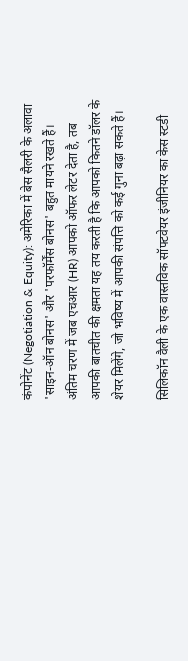कंपोनेंट (Negotiation & Equity): अमेरिका में बेस सैलरी के अलावा 'साइन-ऑन बोनस' और 'परफॉर्मेंस बोनस' बहुत मायने रखते हैं। अंतिम चरण में जब एचआर (HR) आपको ऑफर लेटर देता है, तब आपकी बातचीत की क्षमता यह तय करती है कि आपको कितने डॉलर के शेयर मिलेंगे, जो भविष्य में आपकी संपत्ति को कई गुना बढ़ा सकते हैं।

सिलिकॉन वैली के एक वास्तविक सॉफ्टवेयर इंजीनियर का केस स्टडी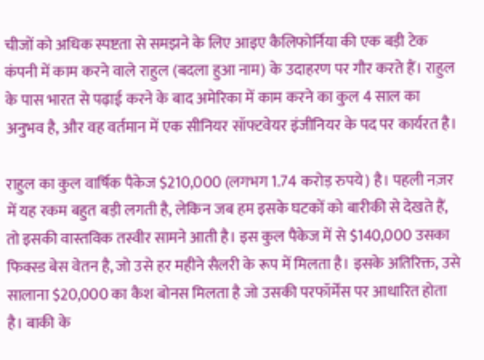चीजों को अधिक स्पष्टता से समझने के लिए आइए कैलिफोर्निया की एक बड़ी टेक कंपनी में काम करने वाले राहुल (बदला हुआ नाम) के उदाहरण पर गौर करते हैं। राहुल के पास भारत से पढ़ाई करने के बाद अमेरिका में काम करने का कुल 4 साल का अनुभव है, और वह वर्तमान में एक सीनियर सॉफ्टवेयर इंजीनियर के पद पर कार्यरत है।

राहुल का कुल वार्षिक पैकेज $210,000 (लगभग 1.74 करोड़ रुपये) है। पहली नज़र में यह रकम बहुत बड़ी लगती है, लेकिन जब हम इसके घटकों को बारीकी से देखते हैं, तो इसकी वास्तविक तस्वीर सामने आती है। इस कुल पैकेज में से $140,000 उसका फिक्स्ड बेस वेतन है, जो उसे हर महीने सैलरी के रूप में मिलता है। इसके अतिरिक्त, उसे सालाना $20,000 का कैश बोनस मिलता है जो उसकी परफॉर्मेंस पर आधारित होता है। बाकी के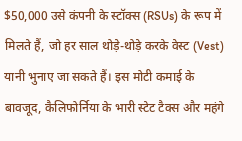$50,000 उसे कंपनी के स्टॉक्स (RSUs) के रूप में मिलते हैं, जो हर साल थोड़े-थोड़े करके वेस्ट (Vest) यानी भुनाए जा सकते हैं। इस मोटी कमाई के बावजूद, कैलिफोर्निया के भारी स्टेट टैक्स और महंगे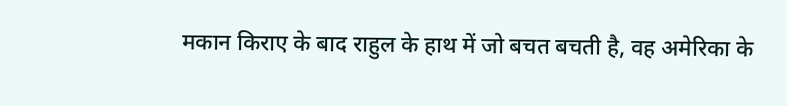मकान किराए के बाद राहुल के हाथ में जो बचत बचती है, वह अमेरिका के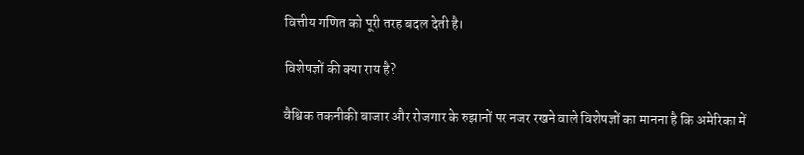वित्तीय गणित को पूरी तरह बदल देती है।

विशेषज्ञों की क्या राय है?

वैश्विक तकनीकी बाजार और रोजगार के रुझानों पर नजर रखने वाले विशेषज्ञों का मानना है कि अमेरिका में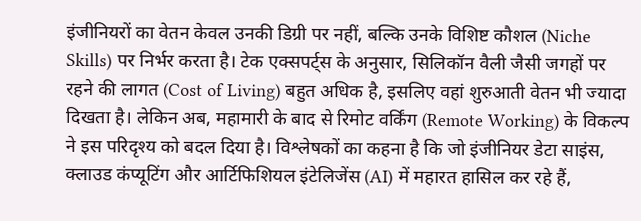इंजीनियरों का वेतन केवल उनकी डिग्री पर नहीं, बल्कि उनके विशिष्ट कौशल (Niche Skills) पर निर्भर करता है। टेक एक्सपर्ट्स के अनुसार, सिलिकॉन वैली जैसी जगहों पर रहने की लागत (Cost of Living) बहुत अधिक है, इसलिए वहां शुरुआती वेतन भी ज्यादा दिखता है। लेकिन अब, महामारी के बाद से रिमोट वर्किंग (Remote Working) के विकल्प ने इस परिदृश्य को बदल दिया है। विश्लेषकों का कहना है कि जो इंजीनियर डेटा साइंस, क्लाउड कंप्यूटिंग और आर्टिफिशियल इंटेलिजेंस (AI) में महारत हासिल कर रहे हैं,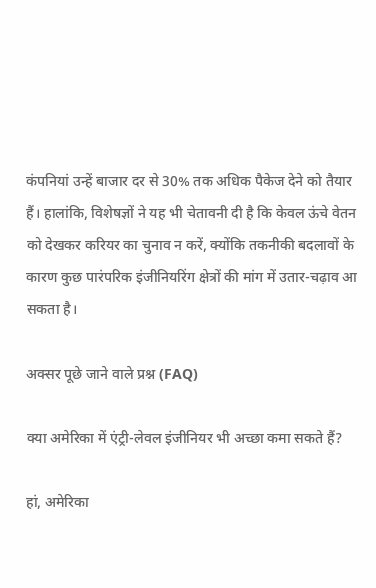कंपनियां उन्हें बाजार दर से 30% तक अधिक पैकेज देने को तैयार हैं। हालांकि, विशेषज्ञों ने यह भी चेतावनी दी है कि केवल ऊंचे वेतन को देखकर करियर का चुनाव न करें, क्योंकि तकनीकी बदलावों के कारण कुछ पारंपरिक इंजीनियरिंग क्षेत्रों की मांग में उतार-चढ़ाव आ सकता है।

अक्सर पूछे जाने वाले प्रश्न (FAQ)

क्या अमेरिका में एंट्री-लेवल इंजीनियर भी अच्छा कमा सकते हैं?

हां, अमेरिका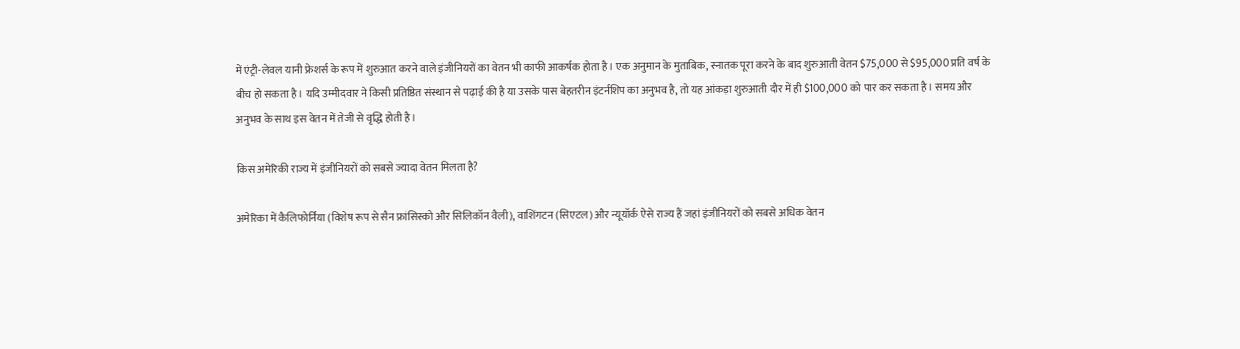में एंट्री-लेवल यानी फ्रेशर्स के रूप में शुरुआत करने वाले इंजीनियरों का वेतन भी काफी आकर्षक होता है। एक अनुमान के मुताबिक, स्नातक पूरा करने के बाद शुरुआती वेतन $75,000 से $95,000 प्रति वर्ष के बीच हो सकता है। यदि उम्मीदवार ने किसी प्रतिष्ठित संस्थान से पढ़ाई की है या उसके पास बेहतरीन इंटर्नशिप का अनुभव है, तो यह आंकड़ा शुरुआती दौर में ही $100,000 को पार कर सकता है। समय और अनुभव के साथ इस वेतन में तेजी से वृद्धि होती है।

किस अमेरिकी राज्य में इंजीनियरों को सबसे ज्यादा वेतन मिलता है?

अमेरिका में कैलिफोर्निया (विशेष रूप से सैन फ्रांसिस्को और सिलिकॉन वैली), वाशिंगटन (सिएटल) और न्यूयॉर्क ऐसे राज्य हैं जहां इंजीनियरों को सबसे अधिक वेतन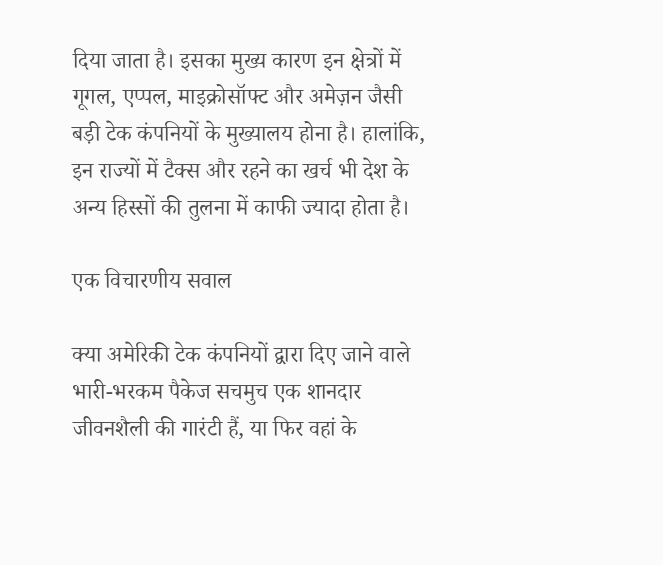दिया जाता है। इसका मुख्य कारण इन क्षेत्रों में गूगल, एप्पल, माइक्रोसॉफ्ट और अमेज़न जैसी बड़ी टेक कंपनियों के मुख्यालय होना है। हालांकि, इन राज्यों में टैक्स और रहने का खर्च भी देश के अन्य हिस्सों की तुलना में काफी ज्यादा होता है।

एक विचारणीय सवाल

क्या अमेरिकी टेक कंपनियों द्वारा दिए जाने वाले भारी-भरकम पैकेज सचमुच एक शानदार जीवनशैली की गारंटी हैं, या फिर वहां के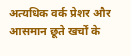अत्यधिक वर्क प्रेशर और आसमान छूते खर्चों के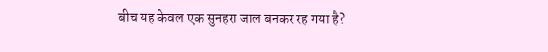बीच यह केवल एक सुनहरा जाल बनकर रह गया है?